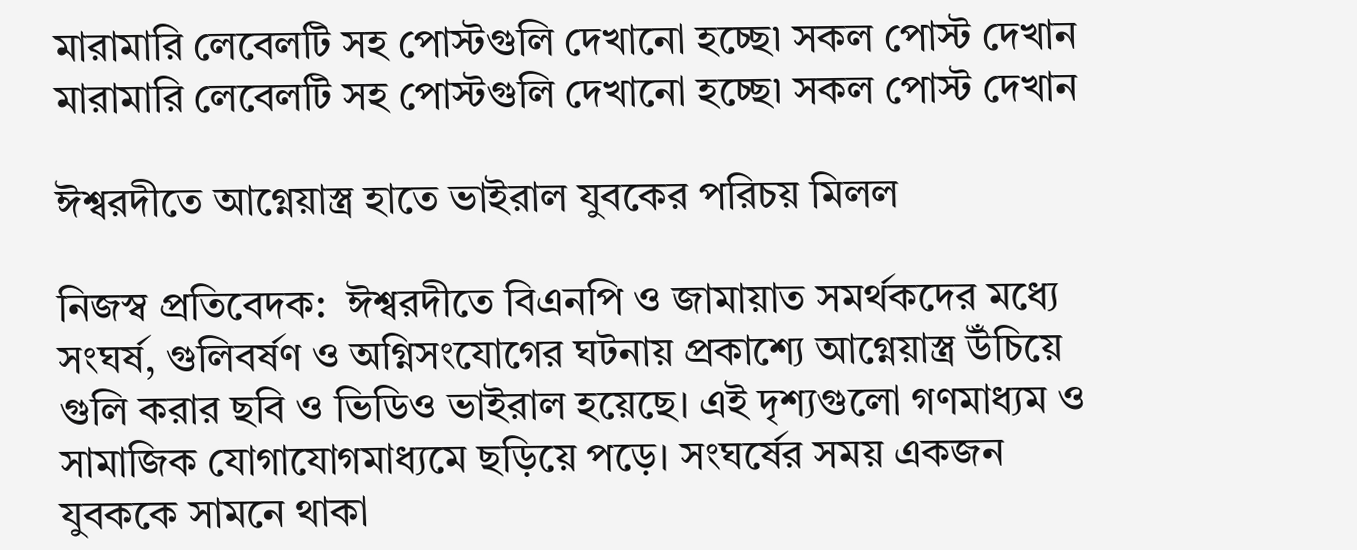মারামারি লেবেলটি সহ পোস্টগুলি দেখানো হচ্ছে৷ সকল পোস্ট দেখান
মারামারি লেবেলটি সহ পোস্টগুলি দেখানো হচ্ছে৷ সকল পোস্ট দেখান

ঈশ্বরদীতে আগ্নেয়াস্ত্র হাতে ভাইরাল যুবকের পরিচয় মিলল

নিজস্ব প্রতিবেদক:  ঈশ্বরদীতে বিএনপি ও জামায়াত সমর্থকদের মধ্যে সংঘর্ষ, গুলিবর্ষণ ও অগ্নিসংযোগের ঘটনায় প্রকাশ্যে আগ্নেয়াস্ত্র উঁচিয়ে গুলি করার ছবি ও ভিডিও ভাইরাল হয়েছে। এই দৃশ্যগুলো গণমাধ্যম ও সামাজিক যোগাযোগমাধ্যমে ছড়িয়ে পড়ে। সংঘর্ষের সময় একজন যুবককে সামনে থাকা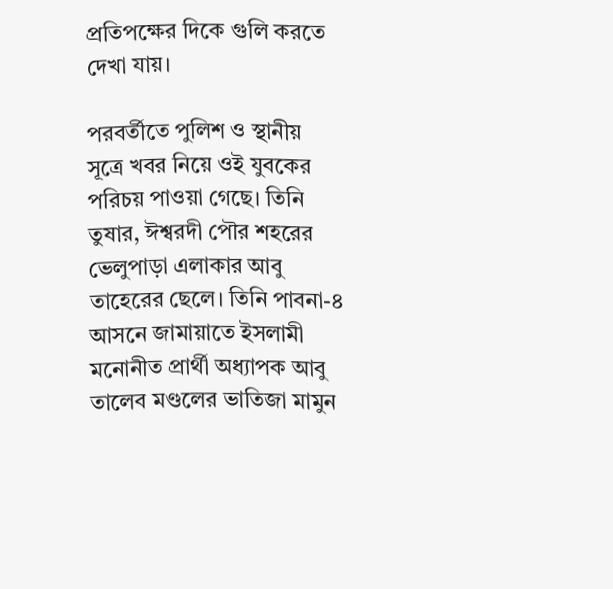প্রতিপক্ষের দিকে গুলি করতে দেখা যায়।

পরবর্তীতে পুলিশ ও স্থানীয় সূত্রে খবর নিয়ে ওই যুবকের পরিচয় পাওয়া গেছে। তিনি তুষার, ঈশ্বরদী পৌর শহরের ভেলুপাড়া এলাকার আবু তাহেরের ছেলে। তিনি পাবনা-৪ আসনে জামায়াতে ইসলামী মনোনীত প্রার্থী অধ্যাপক আবু তালেব মণ্ডলের ভাতিজা মামুন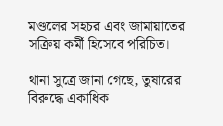মণ্ডলের সহচর এবং জামায়াতের সক্রিয় কর্মী হিসেবে পরিচিত।

থানা সুত্রে জানা গেছে, তুষারের বিরুদ্ধে একাধিক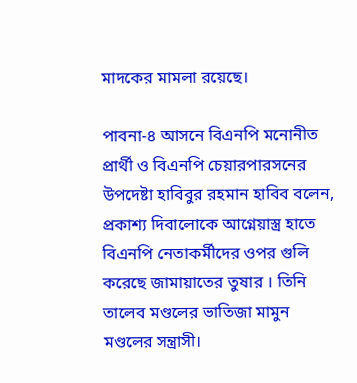মাদকের মামলা রয়েছে।

পাবনা-৪ আসনে বিএনপি মনোনীত প্রার্থী ও বিএনপি চেয়ারপারসনের উপদেষ্টা হাবিবুর রহমান হাবিব বলেন, প্রকাশ্য দিবালোকে আগ্নেয়াস্ত্র হাতে বিএনপি নেতাকর্মীদের ওপর গুলি করেছে জামায়াতের তুষার । তিনি তালেব মণ্ডলের ভাতিজা মামুন মণ্ডলের সন্ত্রাসী।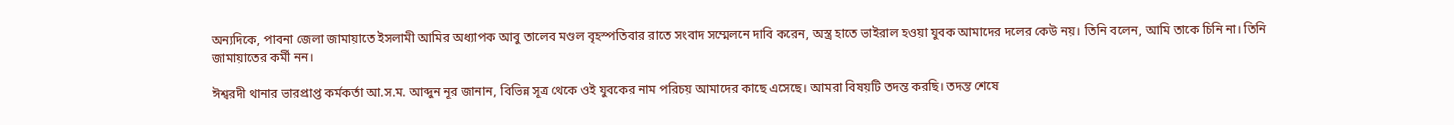অন্যদিকে, পাবনা জেলা জামায়াতে ইসলামী আমির অধ্যাপক আবু তালেব মণ্ডল বৃহস্পতিবার রাতে সংবাদ সম্মেলনে দাবি করেন, অস্ত্র হাতে ভাইরাল হওয়া যুবক আমাদের দলের কেউ নয়। তিনি বলেন, আমি তাকে চিনি না। তিনি জামায়াতের কর্মী নন।

ঈশ্বরদী থানার ভারপ্রাপ্ত কর্মকর্তা আ.স.ম. আব্দুন নূর জানান, বিভিন্ন সূত্র থেকে ওই যুবকের নাম পরিচয় আমাদের কাছে এসেছে। আমরা বিষয়টি তদন্ত করছি। তদন্ত শেষে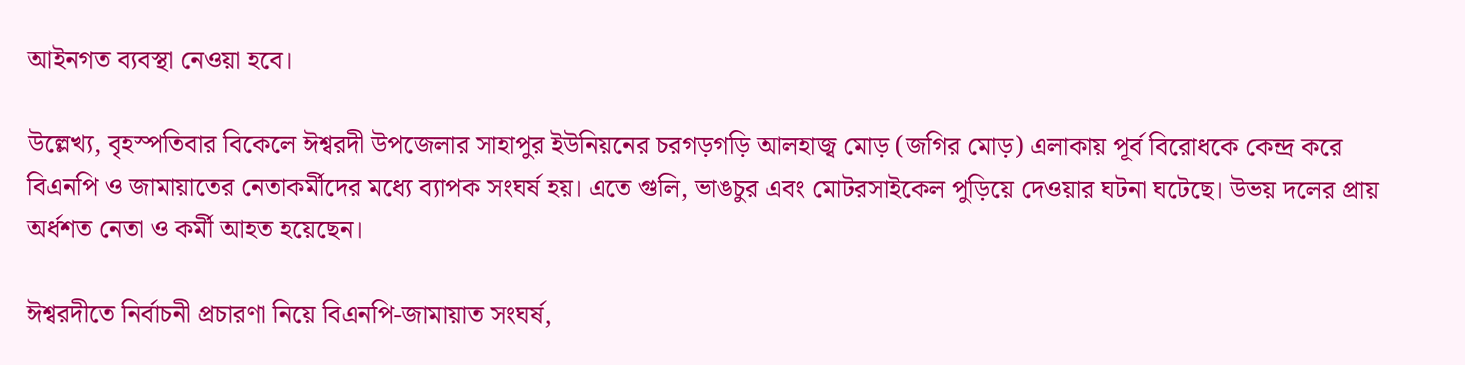আইনগত ব্যবস্থা নেওয়া হবে।

উল্লেখ্য, বৃহস্পতিবার বিকেলে ঈশ্বরদী উপজেলার সাহাপুর ইউনিয়নের চরগড়গড়ি আলহাজ্ব মোড় (জগির মোড়) এলাকায় পূর্ব বিরোধকে কেন্দ্র করে বিএনপি ও জামায়াতের নেতাকর্মীদের মধ্যে ব্যাপক সংঘর্ষ হয়। এতে গুলি, ভাঙচুর এবং মোটরসাইকেল পুড়িয়ে দেওয়ার ঘটনা ঘটেছে। উভয় দলের প্রায় অর্ধশত নেতা ও কর্মী আহত হয়েছেন।

ঈশ্বরদীতে নির্বাচনী প্রচারণা নিয়ে বিএনপি-জামায়াত সংঘর্ষ,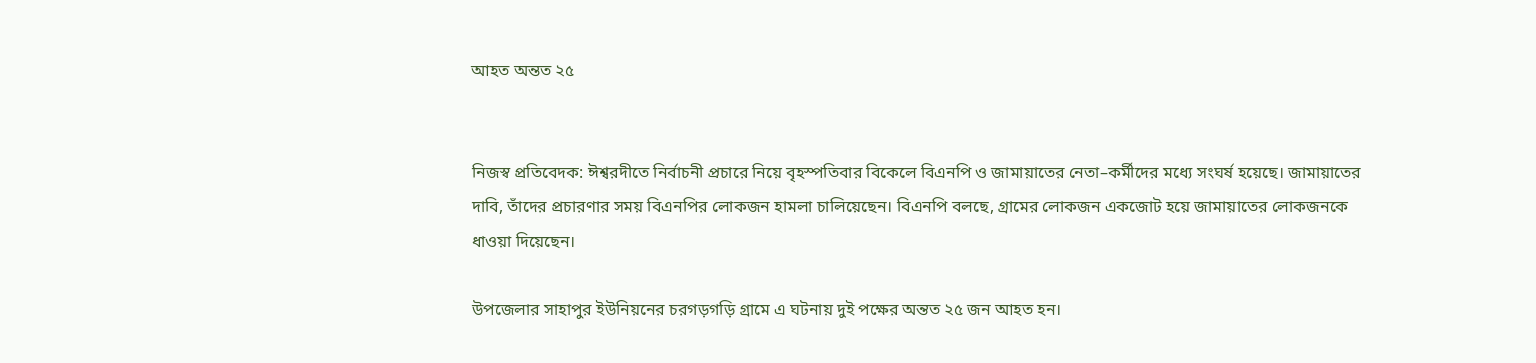আহত অন্তত ২৫


নিজস্ব প্রতিবেদক: ঈশ্বরদীতে নির্বাচনী প্রচারে নিয়ে বৃহস্পতিবার বিকেলে বিএনপি ও জামায়াতের নেতা–কর্মীদের মধ্যে সংঘর্ষ হয়েছে। জামায়াতের দাবি, তাঁদের প্রচারণার সময় বিএনপির লোকজন হামলা চালিয়েছেন। বিএনপি বলছে, গ্রামের লোকজন একজোট হয়ে জামায়াতের লোকজনকে ধাওয়া দিয়েছেন।

উপজেলার সাহাপুর ইউনিয়নের চরগড়গড়ি গ্রামে এ ঘটনায় দুই পক্ষের অন্তত ২৫ জন আহত হন।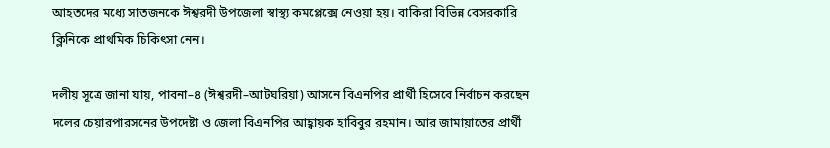আহতদের মধ্যে সাতজনকে ঈশ্বরদী উপজেলা স্বাস্থ্য কমপ্লেক্সে নেওয়া হয়। বাকিরা বিভিন্ন বেসরকারি ক্লিনিকে প্রাথমিক চিকিৎসা নেন।

দলীয় সূত্রে জানা যায়, পাবনা–৪ (ঈশ্বরদী–আটঘরিয়া) আসনে বিএনপির প্রার্থী হিসেবে নির্বাচন করছেন দলের চেয়ারপারসনের উপদেষ্টা ও জেলা বিএনপির আহ্বায়ক হাবিবুর রহমান। আর জামায়াতের প্রার্থী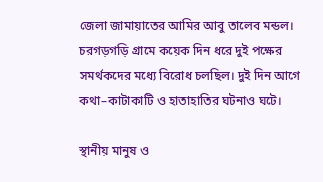জেলা জামায়াতের আমির আবু তালেব মন্ডল। চরগড়গড়ি গ্রামে কয়েক দিন ধরে দুই পক্ষের সমর্থকদের মধ্যে বিরোধ চলছিল। দুই দিন আগে কথা–কাটাকাটি ও হাতাহাতির ঘটনাও ঘটে।

স্থানীয় মানুষ ও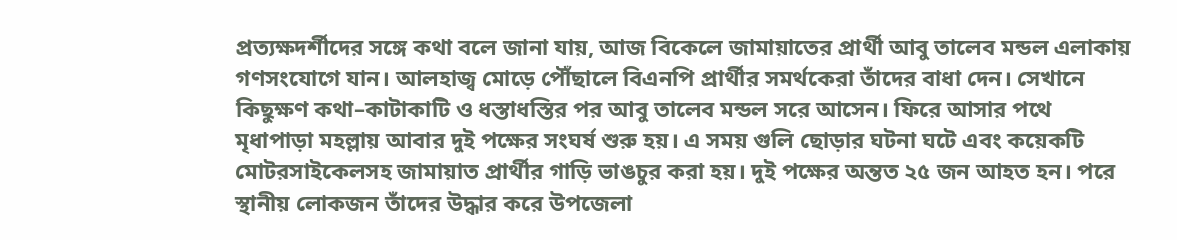প্রত্যক্ষদর্শীদের সঙ্গে কথা বলে জানা যায়, আজ বিকেলে জামায়াতের প্রার্থী আবু তালেব মন্ডল এলাকায় গণসংযোগে যান। আলহাজ্ব মোড়ে পৌঁছালে বিএনপি প্রার্থীর সমর্থকেরা তাঁদের বাধা দেন। সেখানে কিছুক্ষণ কথা–কাটাকাটি ও ধস্তাধস্তির পর আবু তালেব মন্ডল সরে আসেন। ফিরে আসার পথে মৃধাপাড়া মহল্লায় আবার দুই পক্ষের সংঘর্ষ শুরু হয়। এ সময় গুলি ছোড়ার ঘটনা ঘটে এবং কয়েকটি মোটরসাইকেলসহ জামায়াত প্রার্থীর গাড়ি ভাঙচুর করা হয়। দুই পক্ষের অন্তত ২৫ জন আহত হন। পরে স্থানীয় লোকজন তাঁদের উদ্ধার করে উপজেলা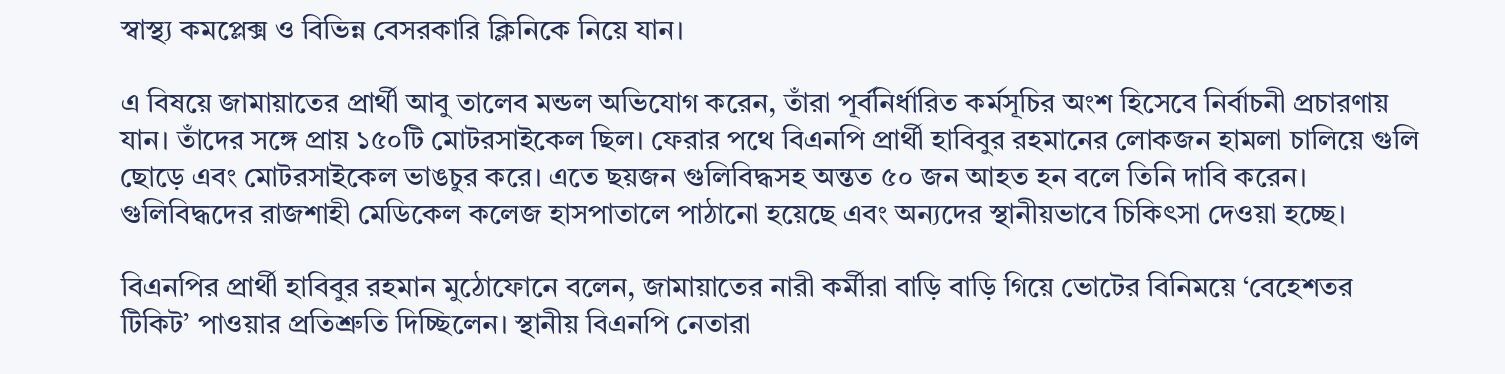স্বাস্থ্য কমপ্লেক্স ও বিভিন্ন বেসরকারি ক্লিনিকে নিয়ে যান।

এ বিষয়ে জামায়াতের প্রার্থী আবু তালেব মন্ডল অভিযোগ করেন, তাঁরা পূর্বনির্ধারিত কর্মসূচির অংশ হিসেবে নির্বাচনী প্রচারণায় যান। তাঁদের সঙ্গে প্রায় ১৫০টি মোটরসাইকেল ছিল। ফেরার পথে বিএনপি প্রার্থী হাবিবুর রহমানের লোকজন হামলা চালিয়ে গুলি ছোড়ে এবং মোটরসাইকেল ভাঙচুর করে। এতে ছয়জন গুলিবিদ্ধসহ অন্তত ৫০ জন আহত হন বলে তিনি দাবি করেন। গুলিবিদ্ধদের রাজশাহী মেডিকেল কলেজ হাসপাতালে পাঠানো হয়েছে এবং অন্যদের স্থানীয়ভাবে চিকিৎসা দেওয়া হচ্ছে।

বিএনপির প্রার্থী হাবিবুর রহমান মুঠোফোনে বলেন, জামায়াতের নারী কর্মীরা বাড়ি বাড়ি গিয়ে ভোটের বিনিময়ে ‘বেহেশতর টিকিট’ পাওয়ার প্রতিশ্রুতি দিচ্ছিলেন। স্থানীয় বিএনপি নেতারা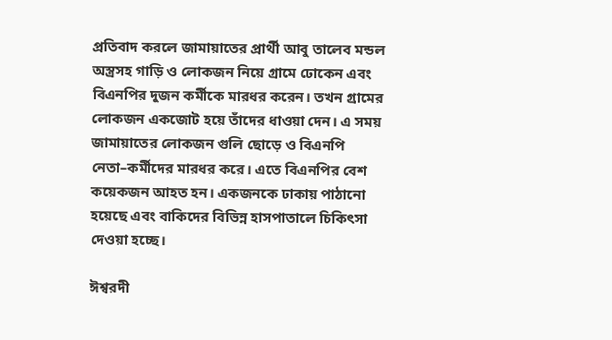প্রতিবাদ করলে জামায়াতের প্রার্থী আবু তালেব মন্ডল অস্ত্রসহ গাড়ি ও লোকজন নিয়ে গ্রামে ঢোকেন এবং বিএনপির দুজন কর্মীকে মারধর করেন। তখন গ্রামের লোকজন একজোট হয়ে তাঁদের ধাওয়া দেন। এ সময় জামায়াতের লোকজন গুলি ছোড়ে ও বিএনপি নেতা–কর্মীদের মারধর করে। এতে বিএনপির বেশ কয়েকজন আহত হন। একজনকে ঢাকায় পাঠানো হয়েছে এবং বাকিদের বিভিন্ন হাসপাতালে চিকিৎসা দেওয়া হচ্ছে।

ঈশ্বরদী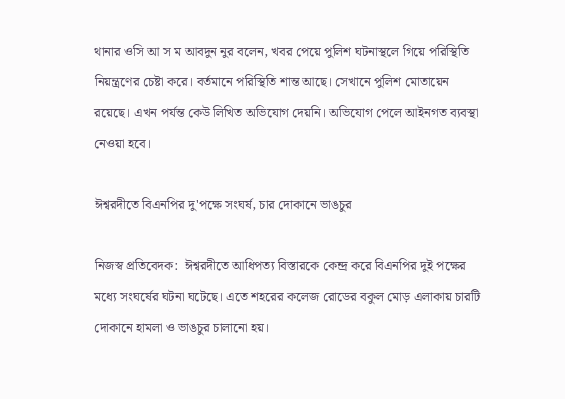থানার ওসি আ স ম আবদুন নুর বলেন, খবর পেয়ে পুলিশ ঘটনাস্থলে গিয়ে পরিস্থিতি নিয়ন্ত্রণের চেষ্টা করে। বর্তমানে পরিস্থিতি শান্ত আছে। সেখানে পুলিশ মোতায়েন রয়েছে। এখন পর্যন্ত কেউ লিখিত অভিযোগ দেয়নি। অভিযোগ পেলে আইনগত ব্যবস্থা নেওয়া হবে।

ঈশ্বরদীতে বিএনপির দু'পক্ষে সংঘর্ষ, চার দোকানে ভাঙচুর

নিজস্ব প্রতিবেদক:  ঈশ্বরদীতে আধিপত্য বিস্তারকে কেন্দ্র করে বিএনপির দুই পক্ষের মধ্যে সংঘর্ষের ঘটনা ঘটেছে। এতে শহরের কলেজ রোডের বকুল মোড় এলাকায় চারটি দোকানে হামলা ও ভাঙচুর চালানো হয়।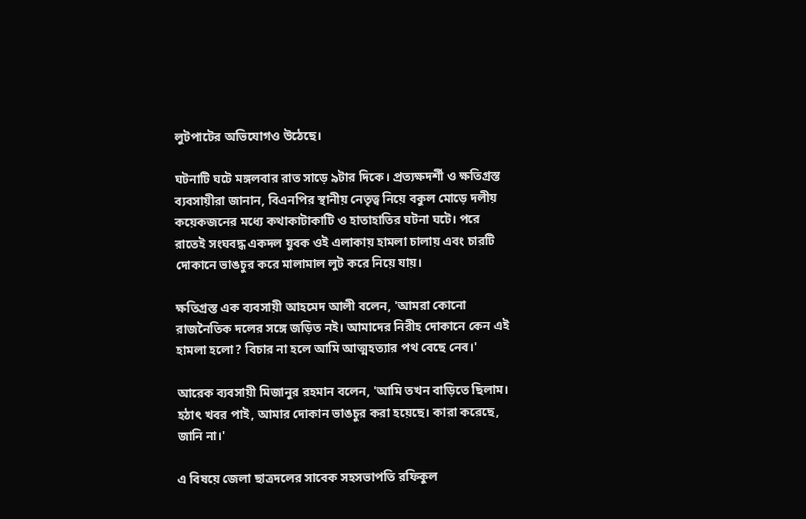লুটপাটের অভিযোগও উঠেছে।

ঘটনাটি ঘটে মঙ্গলবার রাত সাড়ে ৯টার দিকে। প্রত্যক্ষদর্শী ও ক্ষতিগ্রস্ত ব্যবসায়ীরা জানান, বিএনপির স্থানীয় নেতৃত্ব নিয়ে বকুল মোড়ে দলীয় কয়েকজনের মধ্যে কথাকাটাকাটি ও হাতাহাতির ঘটনা ঘটে। পরে রাতেই সংঘবদ্ধ একদল যুবক ওই এলাকায় হামলা চালায় এবং চারটি দোকানে ভাঙচুর করে মালামাল লুট করে নিয়ে যায়।

ক্ষতিগ্রস্ত এক ব্যবসায়ী আহমেদ আলী বলেন, 'আমরা কোনো রাজনৈতিক দলের সঙ্গে জড়িত নই। আমাদের নিরীহ দোকানে কেন এই হামলা হলো? বিচার না হলে আমি আত্মহত্যার পথ বেছে নেব।'

আরেক ব্যবসায়ী মিজানুর রহমান বলেন, 'আমি তখন বাড়িতে ছিলাম। হঠাৎ খবর পাই, আমার দোকান ভাঙচুর করা হয়েছে। কারা করেছে, জানি না।'

এ বিষয়ে জেলা ছাত্রদলের সাবেক সহসভাপতি রফিকুল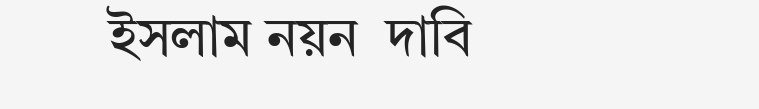ইসলাম নয়ন  দাবি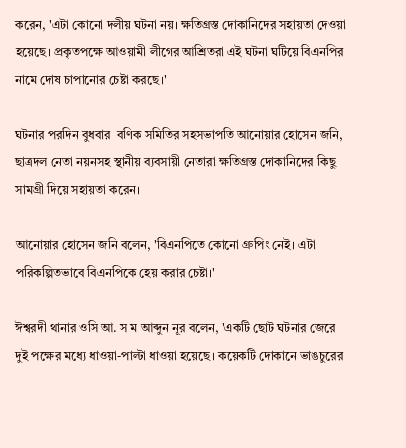করেন, 'এটা কোনো দলীয় ঘটনা নয়। ক্ষতিগ্রস্ত দোকানিদের সহায়তা দেওয়া হয়েছে। প্রকৃতপক্ষে আওয়ামী লীগের আশ্রিতরা এই ঘটনা ঘটিয়ে বিএনপির নামে দোষ চাপানোর চেষ্টা করছে।'

ঘটনার পরদিন বুধবার  বণিক সমিতির সহসভাপতি আনোয়ার হোসেন জনি, ছাত্রদল নেতা নয়নসহ স্থানীয় ব্যবসায়ী নেতারা ক্ষতিগ্রস্ত দোকানিদের কিছু সামগ্রী দিয়ে সহায়তা করেন।

আনোয়ার হোসেন জনি বলেন, 'বিএনপিতে কোনো গ্রুপিং নেই। এটা পরিকল্পিতভাবে বিএনপিকে হেয় করার চেষ্টা।'

ঈশ্বরদী থানার ওসি আ. স ম আব্দুন নূর বলেন, 'একটি ছোট ঘটনার জেরে দুই পক্ষের মধ্যে ধাওয়া-পাল্টা ধাওয়া হয়েছে। কয়েকটি দোকানে ভাঙচুরের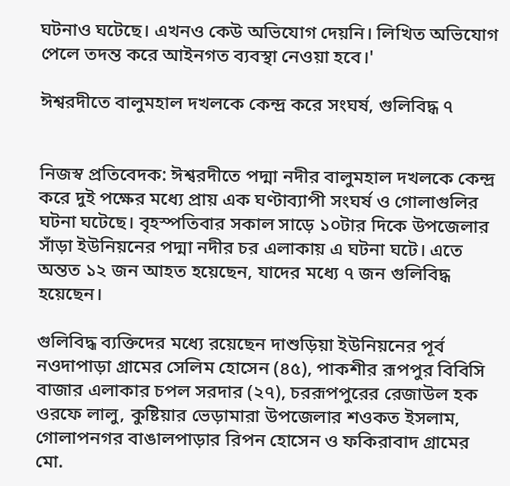ঘটনাও ঘটেছে। এখনও কেউ অভিযোগ দেয়নি। লিখিত অভিযোগ পেলে তদন্ত করে আইনগত ব্যবস্থা নেওয়া হবে।'

ঈশ্বরদীতে বালুমহাল দখলকে কেন্দ্র করে সংঘর্ষ, গুলিবিদ্ধ ৭


নিজস্ব প্রতিবেদক: ঈশ্বরদীতে পদ্মা নদীর বালুমহাল দখলকে কেন্দ্র করে দুই পক্ষের মধ্যে প্রায় এক ঘণ্টাব্যাপী সংঘর্ষ ও গোলাগুলির ঘটনা ঘটেছে। বৃহস্পতিবার সকাল সাড়ে ১০টার দিকে উপজেলার সাঁড়া ইউনিয়নের পদ্মা নদীর চর এলাকায় এ ঘটনা ঘটে। এতে অন্তত ১২ জন আহত হয়েছেন, যাদের মধ্যে ৭ জন গুলিবিদ্ধ হয়েছেন।

গুলিবিদ্ধ ব্যক্তিদের মধ্যে রয়েছেন দাশুড়িয়া ইউনিয়নের পূর্ব নওদাপাড়া গ্রামের সেলিম হোসেন (৪৫), পাকশীর রূপপুর বিবিসি বাজার এলাকার চপল সরদার (২৭), চররূপপুরের রেজাউল হক ওরফে লালু, কুষ্টিয়ার ভেড়ামারা উপজেলার শওকত ইসলাম, গোলাপনগর বাঙালপাড়ার রিপন হোসেন ও ফকিরাবাদ গ্রামের মো.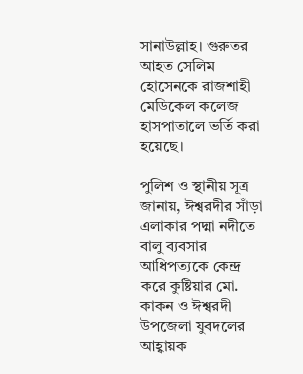সানাউল্লাহ। গুরুতর আহত সেলিম হোসেনকে রাজশাহী মেডিকেল কলেজ হাসপাতালে ভর্তি করা হয়েছে।

পুলিশ ও স্থানীয় সূত্র জানায়, ঈশ্বরদীর সাঁড়া এলাকার পদ্মা নদীতে বালু ব্যবসার আধিপত্যকে কেন্দ্র করে কুষ্টিয়ার মো. কাকন ও ঈশ্বরদী উপজেলা যুবদলের আহ্বায়ক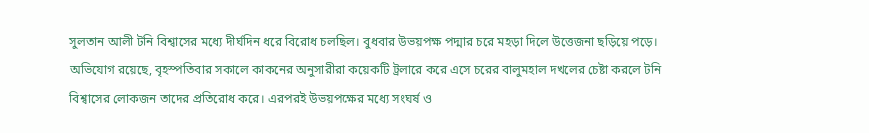সুলতান আলী টনি বিশ্বাসের মধ্যে দীর্ঘদিন ধরে বিরোধ চলছিল। বুধবার উভয়পক্ষ পদ্মার চরে মহড়া দিলে উত্তেজনা ছড়িয়ে পড়ে। অভিযোগ রয়েছে, বৃহস্পতিবার সকালে কাকনের অনুসারীরা কয়েকটি ট্রলারে করে এসে চরের বালুমহাল দখলের চেষ্টা করলে টনি বিশ্বাসের লোকজন তাদের প্রতিরোধ করে। এরপরই উভয়পক্ষের মধ্যে সংঘর্ষ ও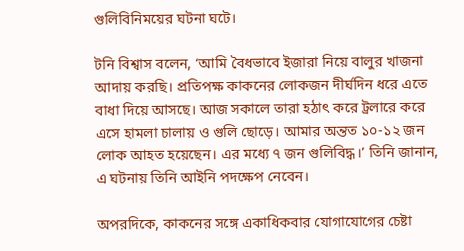গুলিবিনিময়ের ঘটনা ঘটে।

টনি বিশ্বাস বলেন, ‘আমি বৈধভাবে ইজারা নিয়ে বালুর খাজনা আদায় করছি। প্রতিপক্ষ কাকনের লোকজন দীর্ঘদিন ধরে এতে বাধা দিয়ে আসছে। আজ সকালে তারা হঠাৎ করে ট্রলারে করে এসে হামলা চালায় ও গুলি ছোড়ে। আমার অন্তত ১০-১২ জন লোক আহত হয়েছেন। এর মধ্যে ৭ জন গুলিবিদ্ধ।’ তিনি জানান, এ ঘটনায় তিনি আইনি পদক্ষেপ নেবেন।

অপরদিকে, কাকনের সঙ্গে একাধিকবার যোগাযোগের চেষ্টা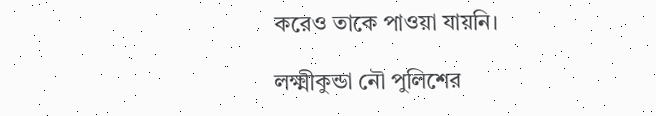করেও তাকে পাওয়া যায়নি।

লক্ষ্মীকুন্ডা নৌ পুলিশের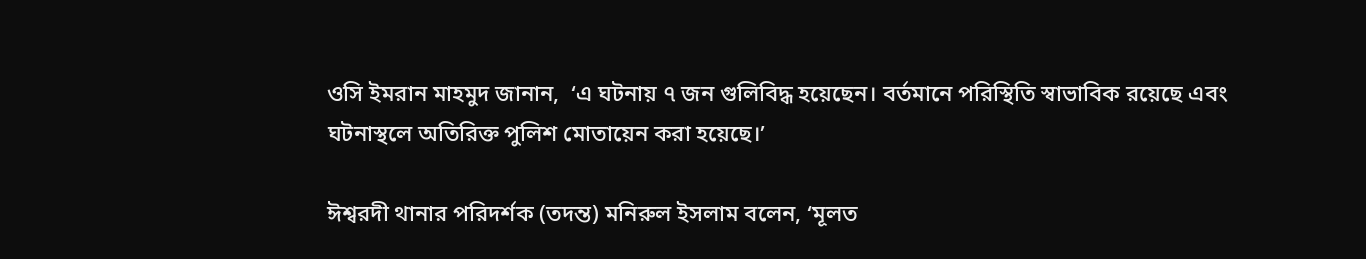ওসি ইমরান মাহমুদ জানান,  ‘এ ঘটনায় ৭ জন গুলিবিদ্ধ হয়েছেন। বর্তমানে পরিস্থিতি স্বাভাবিক রয়েছে এবং ঘটনাস্থলে অতিরিক্ত পুলিশ মোতায়েন করা হয়েছে।’

ঈশ্বরদী থানার পরিদর্শক (তদন্ত) মনিরুল ইসলাম বলেন, ‘মূলত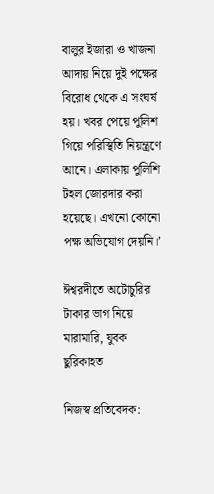বালুর ইজারা ও খাজনা আদায় নিয়ে দুই পক্ষের বিরোধ থেকে এ সংঘর্ষ হয়। খবর পেয়ে পুলিশ গিয়ে পরিস্থিতি নিয়ন্ত্রণে আনে। এলাকায় পুলিশি টহল জোরদার করা হয়েছে। এখনো কোনো পক্ষ অভিযোগ দেয়নি।’

ঈশ্বরদীতে অটোচুরির টাকার ভাগ নিয়ে মারামারি, যুবক ছুরিকাহত

নিজস্ব প্রতিবেদক: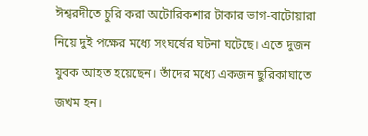ঈশ্বরদীতে চুরি করা অটোরিকশার টাকার ভাগ-বাটোয়ারা নিয়ে দুই পক্ষের মধ্যে সংঘর্ষের ঘটনা ঘটেছে। এতে দুজন যুবক আহত হয়েছেন। তাঁদের মধ্যে একজন ছুরিকাঘাতে জখম হন।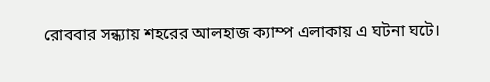রোববার সন্ধ্যায় শহরের আলহাজ ক্যাম্প এলাকায় এ ঘটনা ঘটে।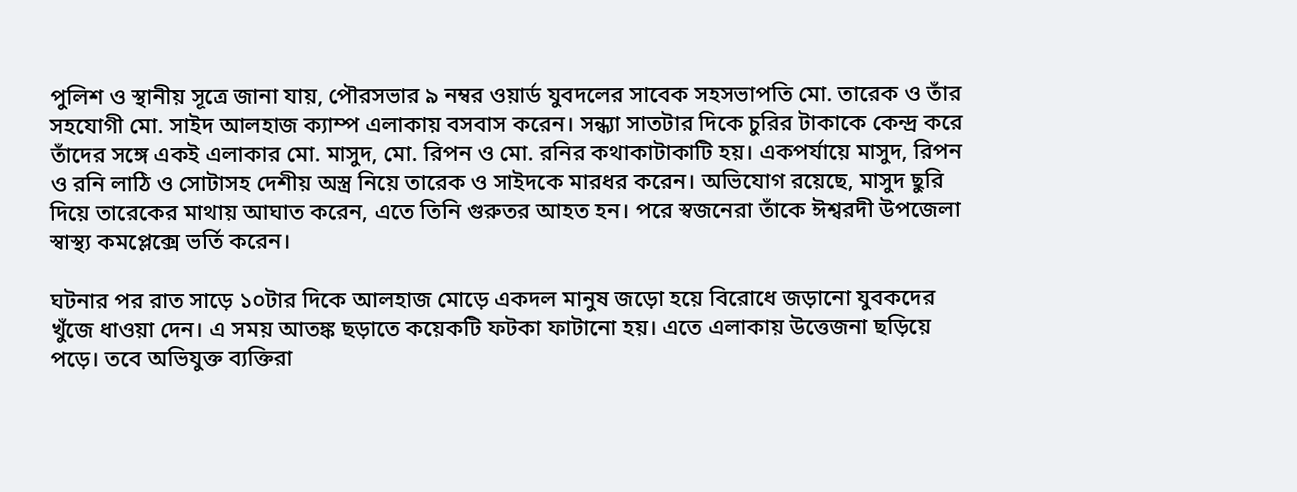পুলিশ ও স্থানীয় সূত্রে জানা যায়, পৌরসভার ৯ নম্বর ওয়ার্ড যুবদলের সাবেক সহসভাপতি মো. তারেক ও তাঁর সহযোগী মো. সাইদ আলহাজ ক্যাম্প এলাকায় বসবাস করেন। সন্ধ্যা সাতটার দিকে চুরির টাকাকে কেন্দ্র করে তাঁদের সঙ্গে একই এলাকার মো. মাসুদ, মো. রিপন ও মো. রনির কথাকাটাকাটি হয়। একপর্যায়ে মাসুদ, রিপন ও রনি লাঠি ও সোটাসহ দেশীয় অস্ত্র নিয়ে তারেক ও সাইদকে মারধর করেন। অভিযোগ রয়েছে, মাসুদ ছুরি দিয়ে তারেকের মাথায় আঘাত করেন, এতে তিনি গুরুতর আহত হন। পরে স্বজনেরা তাঁকে ঈশ্বরদী উপজেলা স্বাস্থ্য কমপ্লেক্সে ভর্তি করেন।

ঘটনার পর রাত সাড়ে ১০টার দিকে আলহাজ মোড়ে একদল মানুষ জড়ো হয়ে বিরোধে জড়ানো যুবকদের খুঁজে ধাওয়া দেন। এ সময় আতঙ্ক ছড়াতে কয়েকটি ফটকা ফাটানো হয়। এতে এলাকায় উত্তেজনা ছড়িয়ে পড়ে। তবে অভিযুক্ত ব্যক্তিরা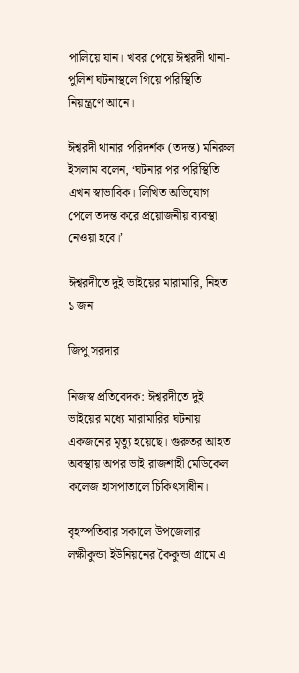পালিয়ে যান। খবর পেয়ে ঈশ্বরদী থানা-পুলিশ ঘটনাস্থলে গিয়ে পরিস্থিতি নিয়ন্ত্রণে আনে।

ঈশ্বরদী থানার পরিদর্শক (তদন্ত) মনিরুল ইসলাম বলেন, ‘ঘটনার পর পরিস্থিতি এখন স্বাভাবিক। লিখিত অভিযোগ পেলে তদন্ত করে প্রয়োজনীয় ব্যবস্থা নেওয়া হবে।’

ঈশ্বরদীতে দুই ভাইয়ের মারামারি, নিহত ১ জন

জিপু সরদার

নিজস্ব প্রতিবেদক: ঈশ্বরদীতে দুই ভাইয়ের মধ্যে মারামারির ঘটনায় একজনের মৃত্যু হয়েছে। গুরুতর আহত অবস্থায় অপর ভাই রাজশাহী মেডিকেল কলেজ হাসপাতালে চিকিৎসাধীন।

বৃহস্পতিবার সকালে উপজেলার লক্ষীকুন্ডা ইউনিয়নের কৈকুন্ডা গ্রামে এ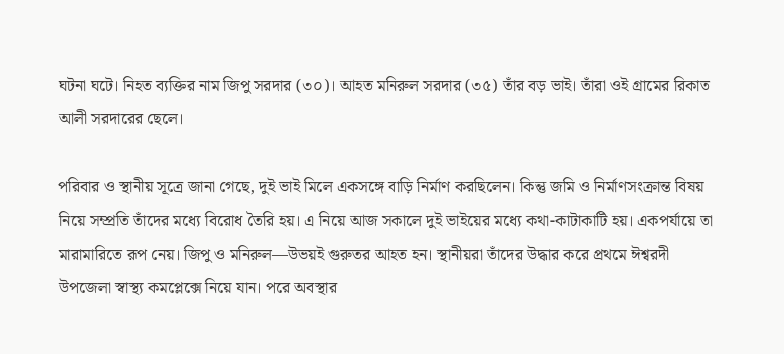ঘটনা ঘটে। নিহত ব্যক্তির নাম জিপু সরদার (৩০)। আহত মনিরুল সরদার (৩৫) তাঁর বড় ভাই। তাঁরা ওই গ্রামের রিকাত আলী সরদারের ছেলে।

পরিবার ও স্থানীয় সূত্রে জানা গেছে, দুই ভাই মিলে একসঙ্গে বাড়ি নির্মাণ করছিলেন। কিন্তু জমি ও নির্মাণসংক্রান্ত বিষয় নিয়ে সম্প্রতি তাঁদের মধ্যে বিরোধ তৈরি হয়। এ নিয়ে আজ সকালে দুই ভাইয়ের মধ্যে কথা-কাটাকাটি হয়। একপর্যায়ে তা মারামারিতে রূপ নেয়। জিপু ও মনিরুল—উভয়ই গুরুতর আহত হন। স্থানীয়রা তাঁদের উদ্ধার করে প্রথমে ঈশ্বরদী উপজেলা স্বাস্থ্য কমপ্লেক্সে নিয়ে যান। পরে অবস্থার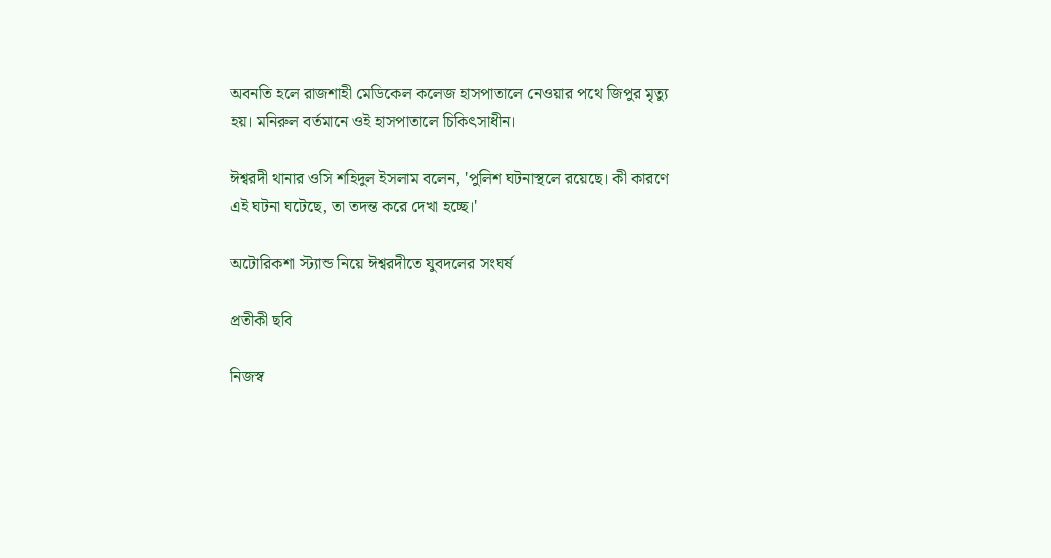অবনতি হলে রাজশাহী মেডিকেল কলেজ হাসপাতালে নেওয়ার পথে জিপুর মৃত্যু হয়। মনিরুল বর্তমানে ওই হাসপাতালে চিকিৎসাধীন।

ঈশ্বরদী থানার ওসি শহিদুল ইসলাম বলেন, 'পুলিশ ঘটনাস্থলে রয়েছে। কী কারণে এই ঘটনা ঘটেছে, তা তদন্ত করে দেখা হচ্ছে।'

অটোরিকশা স্ট্যান্ড নিয়ে ঈশ্বরদীতে যুবদলের সংঘর্ষ

প্রতীকী ছবি

নিজস্ব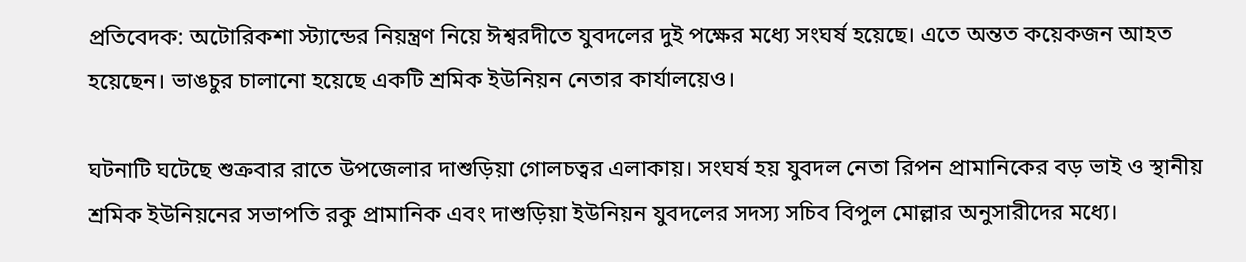প্রতিবেদক: অটোরিকশা স্ট্যান্ডের নিয়ন্ত্রণ নিয়ে ঈশ্বরদীতে যুবদলের দুই পক্ষের মধ্যে সংঘর্ষ হয়েছে। এতে অন্তত কয়েকজন আহত হয়েছেন। ভাঙচুর চালানো হয়েছে একটি শ্রমিক ইউনিয়ন নেতার কার্যালয়েও।

ঘটনাটি ঘটেছে শুক্রবার রাতে উপজেলার দাশুড়িয়া গোলচত্বর এলাকায়। সংঘর্ষ হয় যুবদল নেতা রিপন প্রামানিকের বড় ভাই ও স্থানীয় শ্রমিক ইউনিয়নের সভাপতি রকু প্রামানিক এবং দাশুড়িয়া ইউনিয়ন যুবদলের সদস্য সচিব বিপুল মোল্লার অনুসারীদের মধ্যে।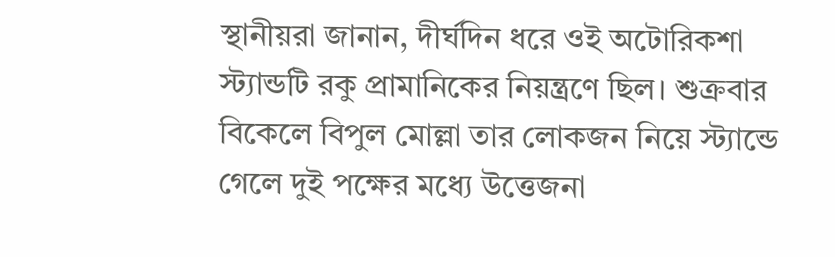স্থানীয়রা জানান, দীর্ঘদিন ধরে ওই অটোরিকশা স্ট্যান্ডটি রকু প্রামানিকের নিয়ন্ত্রণে ছিল। শুক্রবার বিকেলে বিপুল মোল্লা তার লোকজন নিয়ে স্ট্যান্ডে গেলে দুই পক্ষের মধ্যে উত্তেজনা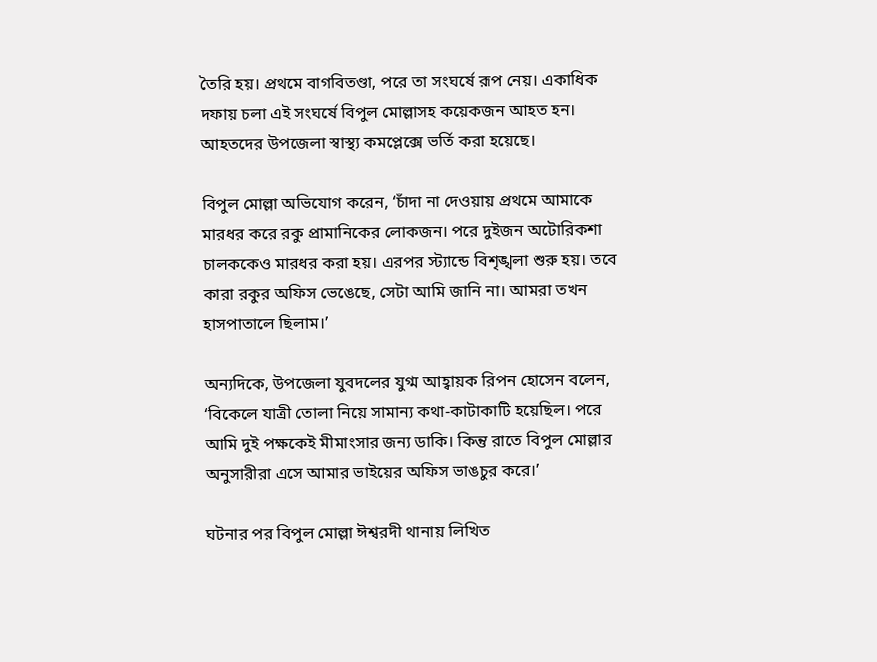তৈরি হয়। প্রথমে বাগবিতণ্ডা, পরে তা সংঘর্ষে রূপ নেয়। একাধিক দফায় চলা এই সংঘর্ষে বিপুল মোল্লাসহ কয়েকজন আহত হন। আহতদের উপজেলা স্বাস্থ্য কমপ্লেক্সে ভর্তি করা হয়েছে।

বিপুল মোল্লা অভিযোগ করেন, ‘চাঁদা না দেওয়ায় প্রথমে আমাকে মারধর করে রকু প্রামানিকের লোকজন। পরে দুইজন অটোরিকশা চালককেও মারধর করা হয়। এরপর স্ট্যান্ডে বিশৃঙ্খলা শুরু হয়। তবে কারা রকুর অফিস ভেঙেছে, সেটা আমি জানি না। আমরা তখন হাসপাতালে ছিলাম।’

অন্যদিকে, উপজেলা যুবদলের যুগ্ম আহ্বায়ক রিপন হোসেন বলেন, ‘বিকেলে যাত্রী তোলা নিয়ে সামান্য কথা-কাটাকাটি হয়েছিল। পরে আমি দুই পক্ষকেই মীমাংসার জন্য ডাকি। কিন্তু রাতে বিপুল মোল্লার অনুসারীরা এসে আমার ভাইয়ের অফিস ভাঙচুর করে।’

ঘটনার পর বিপুল মোল্লা ঈশ্বরদী থানায় লিখিত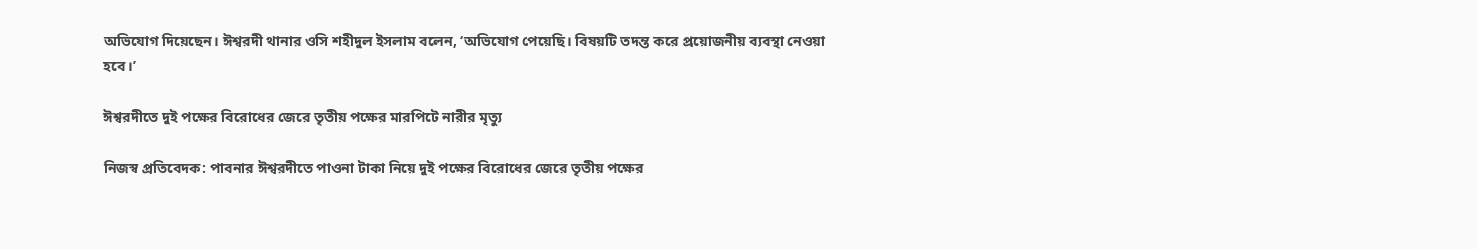অভিযোগ দিয়েছেন। ঈশ্বরদী থানার ওসি শহীদুল ইসলাম বলেন, ‘অভিযোগ পেয়েছি। বিষয়টি তদন্ত করে প্রয়োজনীয় ব্যবস্থা নেওয়া হবে।’

ঈশ্বরদীতে দুই পক্ষের বিরোধের জেরে তৃতীয় পক্ষের মারপিটে নারীর মৃত্যু

নিজস্ব প্রতিবেদক: পাবনার ঈশ্বরদীতে পাওনা টাকা নিয়ে দুই পক্ষের বিরোধের জেরে তৃতীয় পক্ষের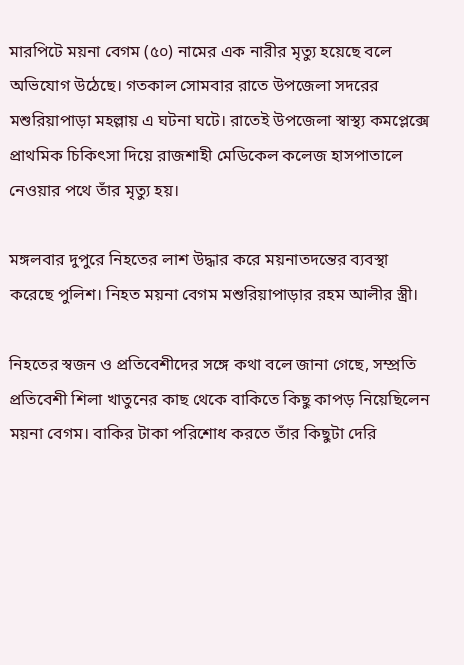মারপিটে ময়না বেগম (৫০) নামের এক নারীর মৃত্যু হয়েছে বলে অভিযোগ উঠেছে। গতকাল সোমবার রাতে উপজেলা সদরের মশুরিয়াপাড়া মহল্লায় এ ঘটনা ঘটে। রাতেই উপজেলা স্বাস্থ্য কমপ্লেক্সে প্রাথমিক চিকিৎসা দিয়ে রাজশাহী মেডিকেল কলেজ হাসপাতালে নেওয়ার পথে তাঁর মৃত্যু হয়।

মঙ্গলবার দুপুরে নিহতের লাশ উদ্ধার করে ময়নাতদন্তের ব্যবস্থা করেছে পুলিশ। নিহত ময়না বেগম মশুরিয়াপাড়ার রহম আলীর স্ত্রী।

নিহতের স্বজন ও প্রতিবেশীদের সঙ্গে কথা বলে জানা গেছে, সম্প্রতি প্রতিবেশী শিলা খাতুনের কাছ থেকে বাকিতে কিছু কাপড় নিয়েছিলেন ময়না বেগম। বাকির টাকা পরিশোধ করতে তাঁর কিছুটা দেরি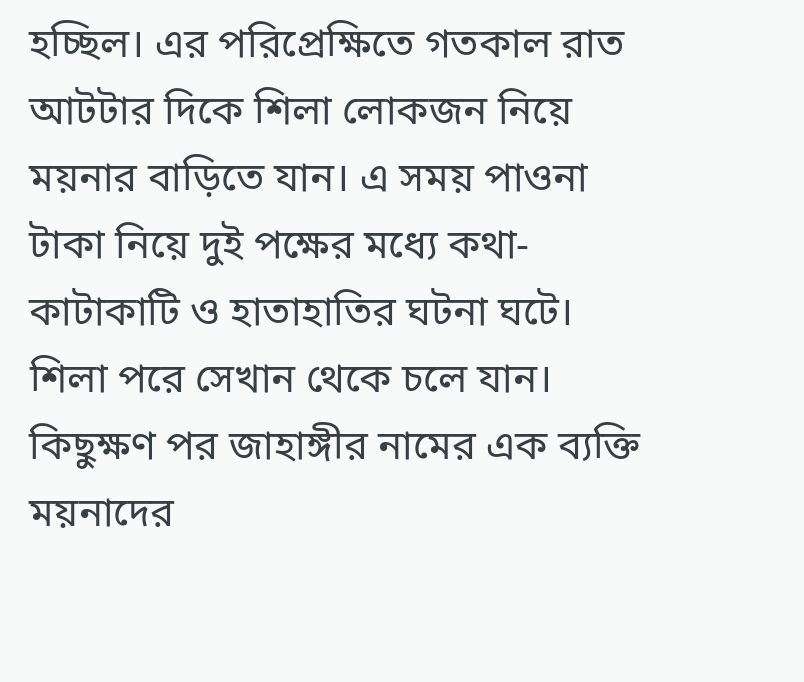হচ্ছিল। এর পরিপ্রেক্ষিতে গতকাল রাত আটটার দিকে শিলা লোকজন নিয়ে ময়নার বাড়িতে যান। এ সময় পাওনা টাকা নিয়ে দুই পক্ষের মধ্যে কথা-কাটাকাটি ও হাতাহাতির ঘটনা ঘটে। শিলা পরে সেখান থেকে চলে যান। কিছুক্ষণ পর জাহাঙ্গীর নামের এক ব্যক্তি ময়নাদের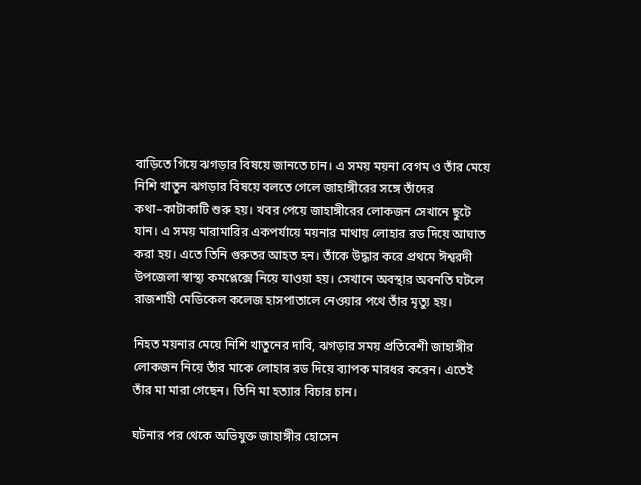বাড়িতে গিয়ে ঝগড়ার বিষয়ে জানতে চান। এ সময় ময়না বেগম ও তাঁর মেয়ে নিশি খাতুন ঝগড়ার বিষয়ে বলতে গেলে জাহাঙ্গীরের সঙ্গে তাঁদের কথা–কাটাকাটি শুরু হয়। খবর পেয়ে জাহাঙ্গীরের লোকজন সেখানে ছুটে যান। এ সময় মারামারির একপর্যায়ে ময়নার মাথায় লোহার রড দিয়ে আঘাত করা হয়। এতে তিনি গুরুতর আহত হন। তাঁকে উদ্ধার করে প্রথমে ঈশ্বরদী উপজেলা স্বাস্থ্য কমপ্লেক্সে নিয়ে যাওয়া হয়। সেখানে অবস্থার অবনতি ঘটলে রাজশাহী মেডিকেল কলেজ হাসপাতালে নেওয়ার পথে তাঁর মৃত্যু হয়।

নিহত ময়নার মেয়ে নিশি খাতুনের দাবি, ঝগড়ার সময় প্রতিবেশী জাহাঙ্গীর লোকজন নিয়ে তাঁর মাকে লোহার রড দিয়ে ব্যাপক মারধর করেন। এতেই তাঁর মা মারা গেছেন। তিনি মা হত্যার বিচার চান।

ঘটনার পর থেকে অভিযুক্ত জাহাঙ্গীর হোসেন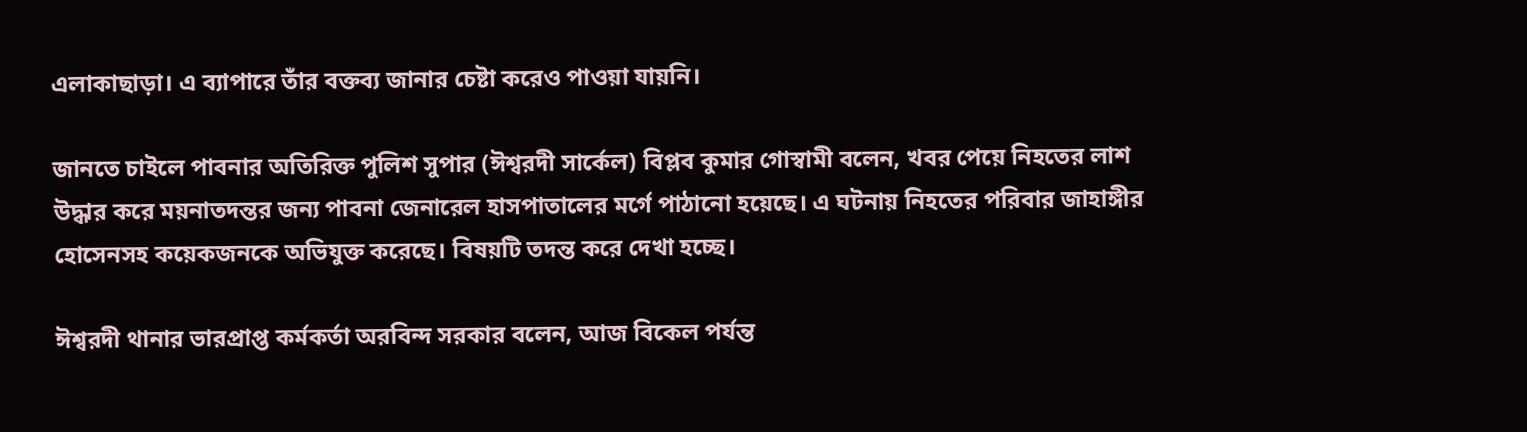এলাকাছাড়া। এ ব্যাপারে তাঁর বক্তব্য জানার চেষ্টা করেও পাওয়া যায়নি।

জানতে চাইলে পাবনার অতিরিক্ত পুলিশ সুপার (ঈশ্বরদী সার্কেল) বিপ্লব কুমার গোস্বামী বলেন, খবর পেয়ে নিহতের লাশ উদ্ধার করে ময়নাতদন্তর জন্য পাবনা জেনারেল হাসপাতালের মর্গে পাঠানো হয়েছে। এ ঘটনায় নিহতের পরিবার জাহাঙ্গীর হোসেনসহ কয়েকজনকে অভিযুক্ত করেছে। বিষয়টি তদন্ত করে দেখা হচ্ছে।

ঈশ্বরদী থানার ভারপ্রাপ্ত কর্মকর্তা অরবিন্দ সরকার বলেন, আজ বিকেল পর্যন্ত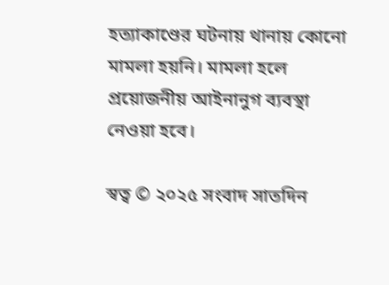হত্যাকাণ্ডের ঘটনায় থানায় কোনো মামলা হয়নি। মামলা হলে প্রয়োজনীয় আইনানুগ ব্যবস্থা নেওয়া হবে।

স্বত্ব © ২০২৫ সংবাদ সাতদিন